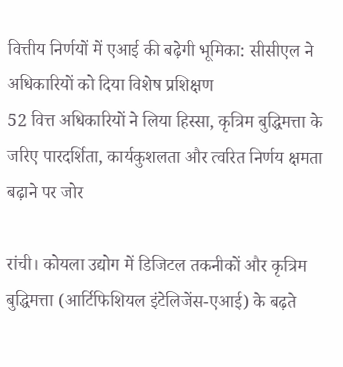वित्तीय निर्णयों में एआई की बढ़ेगी भूमिका: सीसीएल ने अधिकारियों को दिया विशेष प्रशिक्षण
52 वित्त अधिकारियों ने लिया हिस्सा, कृत्रिम बुद्धिमत्ता के जरिए पारदर्शिता, कार्यकुशलता और त्वरित निर्णय क्षमता बढ़ाने पर जोर

रांची। कोयला उद्योग में डिजिटल तकनीकों और कृत्रिम बुद्धिमत्ता (आर्टिफिशियल इंटेलिजेंस-एआई) के बढ़ते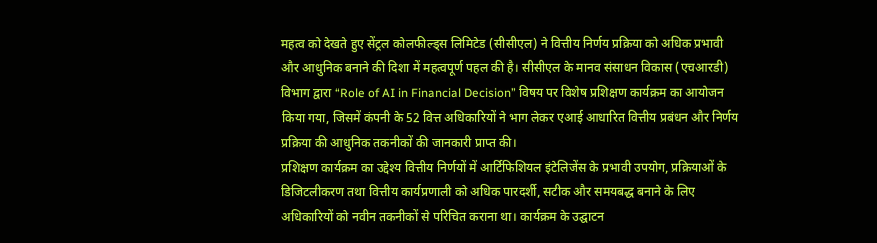महत्व को देखते हुए सेंट्रल कोलफील्ड्स लिमिटेड (सीसीएल) ने वित्तीय निर्णय प्रक्रिया को अधिक प्रभावी और आधुनिक बनाने की दिशा में महत्वपूर्ण पहल की है। सीसीएल के मानव संसाधन विकास (एचआरडी) विभाग द्वारा “Role of AI in Financial Decision” विषय पर विशेष प्रशिक्षण कार्यक्रम का आयोजन किया गया, जिसमें कंपनी के 52 वित्त अधिकारियों ने भाग लेकर एआई आधारित वित्तीय प्रबंधन और निर्णय प्रक्रिया की आधुनिक तकनीकों की जानकारी प्राप्त की।
प्रशिक्षण कार्यक्रम का उद्देश्य वित्तीय निर्णयों में आर्टिफिशियल इंटेलिजेंस के प्रभावी उपयोग, प्रक्रियाओं के डिजिटलीकरण तथा वित्तीय कार्यप्रणाली को अधिक पारदर्शी, सटीक और समयबद्ध बनाने के लिए अधिकारियों को नवीन तकनीकों से परिचित कराना था। कार्यक्रम के उद्घाटन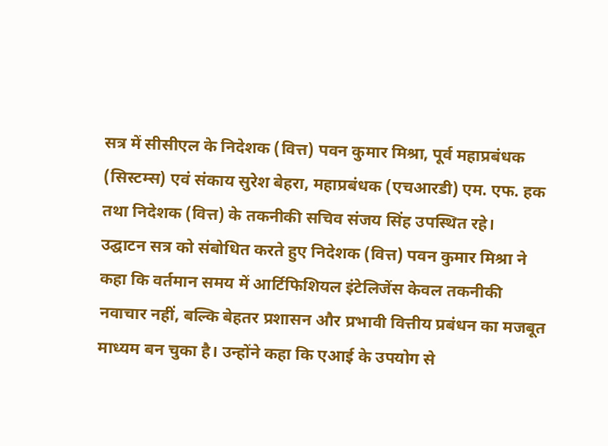सत्र में सीसीएल के निदेशक (वित्त) पवन कुमार मिश्रा, पूर्व महाप्रबंधक (सिस्टम्स) एवं संकाय सुरेश बेहरा, महाप्रबंधक (एचआरडी) एम. एफ. हक तथा निदेशक (वित्त) के तकनीकी सचिव संजय सिंह उपस्थित रहे।
उद्घाटन सत्र को संबोधित करते हुए निदेशक (वित्त) पवन कुमार मिश्रा ने कहा कि वर्तमान समय में आर्टिफिशियल इंटेलिजेंस केवल तकनीकी नवाचार नहीं, बल्कि बेहतर प्रशासन और प्रभावी वित्तीय प्रबंधन का मजबूत माध्यम बन चुका है। उन्होंने कहा कि एआई के उपयोग से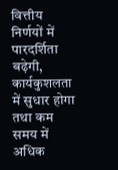वित्तीय निर्णयों में पारदर्शिता बढ़ेगी, कार्यकुशलता में सुधार होगा तथा कम समय में अधिक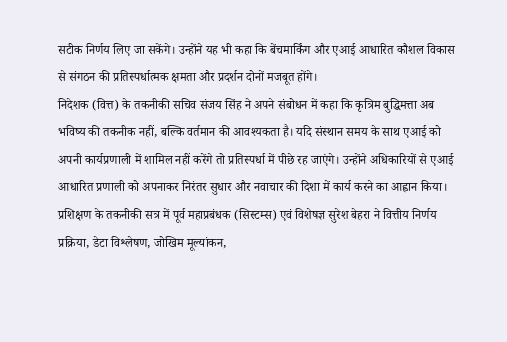सटीक निर्णय लिए जा सकेंगे। उन्होंने यह भी कहा कि बेंचमार्किंग और एआई आधारित कौशल विकास से संगठन की प्रतिस्पर्धात्मक क्षमता और प्रदर्शन दोनों मजबूत होंगे।
निदेशक (वित्त) के तकनीकी सचिव संजय सिंह ने अपने संबोधन में कहा कि कृत्रिम बुद्धिमत्ता अब भविष्य की तकनीक नहीं, बल्कि वर्तमान की आवश्यकता है। यदि संस्थान समय के साथ एआई को अपनी कार्यप्रणाली में शामिल नहीं करेंगे तो प्रतिस्पर्धा में पीछे रह जाएंगे। उन्होंने अधिकारियों से एआई आधारित प्रणाली को अपनाकर निरंतर सुधार और नवाचार की दिशा में कार्य करने का आह्वान किया।
प्रशिक्षण के तकनीकी सत्र में पूर्व महाप्रबंधक (सिस्टम्स) एवं विशेषज्ञ सुरेश बेहरा ने वित्तीय निर्णय प्रक्रिया, डेटा विश्लेषण, जोखिम मूल्यांकन,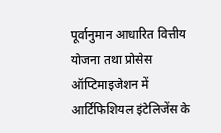पूर्वानुमान आधारित वित्तीय योजना तथा प्रोसेस ऑप्टिमाइजेशन में आर्टिफिशियल इंटेलिजेंस के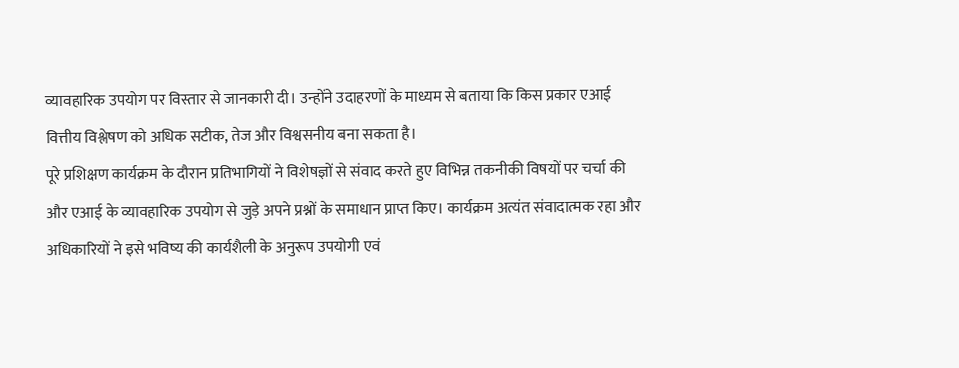व्यावहारिक उपयोग पर विस्तार से जानकारी दी। उन्होंने उदाहरणों के माध्यम से बताया कि किस प्रकार एआई वित्तीय विश्लेषण को अधिक सटीक, तेज और विश्वसनीय बना सकता है।
पूरे प्रशिक्षण कार्यक्रम के दौरान प्रतिभागियों ने विशेषज्ञों से संवाद करते हुए विभिन्न तकनीकी विषयों पर चर्चा की और एआई के व्यावहारिक उपयोग से जुड़े अपने प्रश्नों के समाधान प्राप्त किए। कार्यक्रम अत्यंत संवादात्मक रहा और अधिकारियों ने इसे भविष्य की कार्यशैली के अनुरूप उपयोगी एवं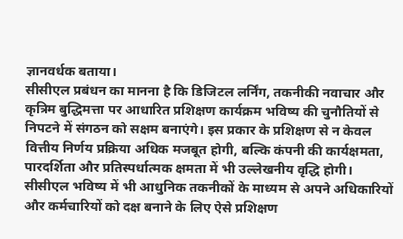ज्ञानवर्धक बताया।
सीसीएल प्रबंधन का मानना है कि डिजिटल लर्निंग, तकनीकी नवाचार और कृत्रिम बुद्धिमत्ता पर आधारित प्रशिक्षण कार्यक्रम भविष्य की चुनौतियों से निपटने में संगठन को सक्षम बनाएंगे। इस प्रकार के प्रशिक्षण से न केवल वित्तीय निर्णय प्रक्रिया अधिक मजबूत होगी, बल्कि कंपनी की कार्यक्षमता, पारदर्शिता और प्रतिस्पर्धात्मक क्षमता में भी उल्लेखनीय वृद्धि होगी। सीसीएल भविष्य में भी आधुनिक तकनीकों के माध्यम से अपने अधिकारियों और कर्मचारियों को दक्ष बनाने के लिए ऐसे प्रशिक्षण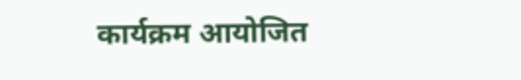कार्यक्रम आयोजित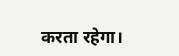करता रहेगा।